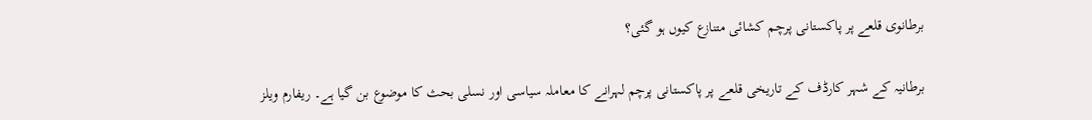برطانوی قلعے پر پاکستانی پرچم کشائی متنازع کیوں ہو گئی؟

برطانیہ کے شہر کارڈف کے تاریخی قلعے پر پاکستانی پرچم لہرانے کا معاملہ سیاسی اور نسلی بحث کا موضوع بن گیا ہے۔ ریفارم ویلز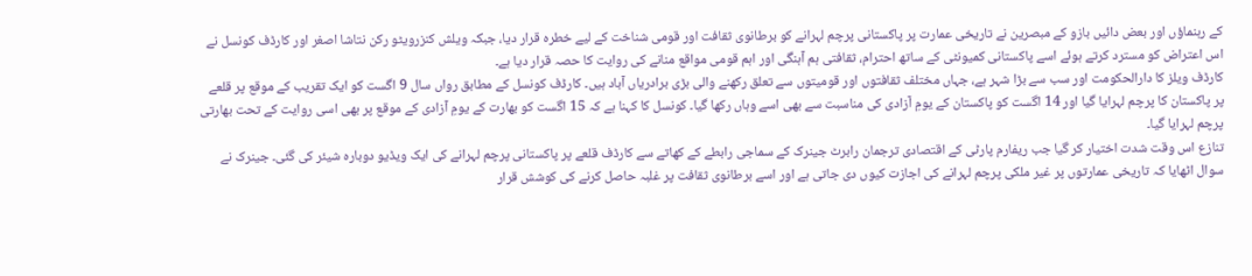کے رہنماؤں اور بعض دائیں بازو کے مبصرین نے تاریخی عمارت پر پاکستانی پرچم لہرانے کو برطانوی ثقافت اور قومی شناخت کے لیے خطرہ قرار دیا، جبکہ ویلش کنزرویٹو رکن نتاشا اصغر اور کارڈف کونسل نے اس اعتراض کو مسترد کرتے ہوئے اسے پاکستانی کمیونٹی کے ساتھ احترام، ثقافتی ہم آہنگی اور اہم قومی مواقع منانے کی روایت کا حصہ قرار دیا ہے۔
کارڈف ویلز کا دارالحکومت اور سب سے بڑا شہر ہے، جہاں مختلف ثقافتوں اور قومیتوں سے تعلق رکھنے والی بڑی برادریاں آباد ہیں۔ کارڈف کونسل کے مطابق رواں سال 9 اگست کو ایک تقریب کے موقع پر قلعے پر پاکستان کا پرچم لہرایا گیا اور 14 اگست کو پاکستان کے یومِ آزادی کی مناسبت سے بھی اسے وہاں رکھا گیا۔ کونسل کا کہنا ہے کہ 15 اگست کو بھارت کے یومِ آزادی کے موقع پر بھی اسی روایت کے تحت بھارتی پرچم لہرایا گیا۔
تنازع اس وقت شدت اختیار کر گیا جب ریفارم پارٹی کے اقتصادی ترجمان رابرٹ جینرک کے سماجی رابطے کے کھاتے سے کارڈف قلعے پر پاکستانی پرچم لہرانے کی ایک ویڈیو دوبارہ شیئر کی گئی۔ جینرک نے سوال اٹھایا کہ تاریخی عمارتوں پر غیر ملکی پرچم لہرانے کی اجازت کیوں دی جاتی ہے اور اسے برطانوی ثقافت پر غلبہ حاصل کرنے کی کوشش قرار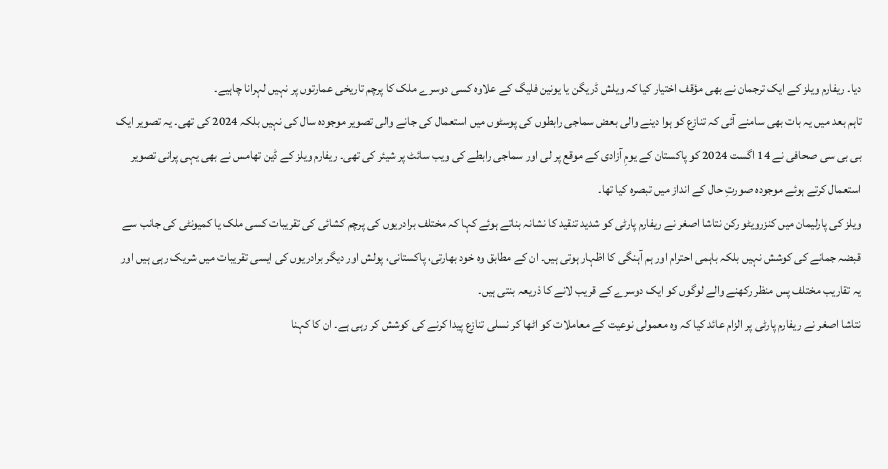دیا۔ ریفارم ویلز کے ایک ترجمان نے بھی مؤقف اختیار کیا کہ ویلش ڈریگن یا یونین فلیگ کے علاوہ کسی دوسرے ملک کا پرچم تاریخی عمارتوں پر نہیں لہرانا چاہیے۔
تاہم بعد میں یہ بات بھی سامنے آئی کہ تنازع کو ہوا دینے والی بعض سماجی رابطوں کی پوسٹوں میں استعمال کی جانے والی تصویر موجودہ سال کی نہیں بلکہ 2024 کی تھی۔ یہ تصویر ایک بی بی سی صحافی نے 14 اگست 2024 کو پاکستان کے یومِ آزادی کے موقع پر لی اور سماجی رابطے کی ویب سائٹ پر شیئر کی تھی۔ ریفارم ویلز کے ڈین تھامس نے بھی یہی پرانی تصویر استعمال کرتے ہوئے موجودہ صورتِ حال کے انداز میں تبصرہ کیا تھا۔
ویلز کی پارلیمان میں کنزرویٹو رکن نتاشا اصغر نے ریفارم پارٹی کو شدید تنقید کا نشانہ بناتے ہوئے کہا کہ مختلف برادریوں کی پرچم کشائی کی تقریبات کسی ملک یا کمیونٹی کی جانب سے قبضہ جمانے کی کوشش نہیں بلکہ باہمی احترام اور ہم آہنگی کا اظہار ہوتی ہیں۔ ان کے مطابق وہ خود بھارتی، پاکستانی، پولش اور دیگر برادریوں کی ایسی تقریبات میں شریک رہی ہیں اور یہ تقاریب مختلف پس منظر رکھنے والے لوگوں کو ایک دوسرے کے قریب لانے کا ذریعہ بنتی ہیں۔
نتاشا اصغر نے ریفارم پارٹی پر الزام عائد کیا کہ وہ معمولی نوعیت کے معاملات کو اٹھا کر نسلی تنازع پیدا کرنے کی کوشش کر رہی ہے۔ ان کا کہنا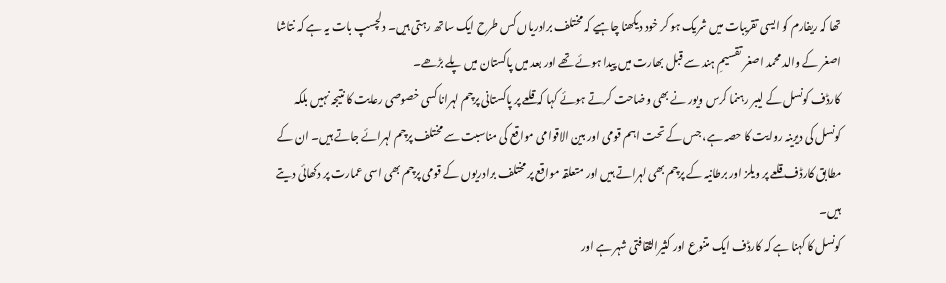تھا کہ ریفارم کو ایسی تقریبات میں شریک ہو کر خود دیکھنا چاہیے کہ مختلف برادریاں کس طرح ایک ساتھ رہتی ہیں۔ دلچسپ بات یہ ہے کہ نتاشا اصغر کے والد محمد اصغر تقسیمِ ہند سے قبل بھارت میں پیدا ہوئے تھے اور بعد میں پاکستان میں پلے بڑھے۔
کارڈف کونسل کے لیبر رہنما کرس ویور نے بھی وضاحت کرتے ہوئے کہا کہ قلعے پر پاکستانی پرچم لہرانا کسی خصوصی رعایت کا نتیجہ نہیں بلکہ کونسل کی دیرینہ روایت کا حصہ ہے، جس کے تحت اہم قومی اور بین الاقوامی مواقع کی مناسبت سے مختلف پرچم لہرائے جاتے ہیں۔ ان کے مطابق کارڈف قلعے پر ویلز اور برطانیہ کے پرچم بھی لہراتے ہیں اور متعلقہ مواقع پر مختلف برادریوں کے قومی پرچم بھی اسی عمارت پر دکھائی دیتے ہیں۔
کونسل کا کہنا ہے کہ کارڈف ایک متنوع اور کثیرالثقافتی شہر ہے اور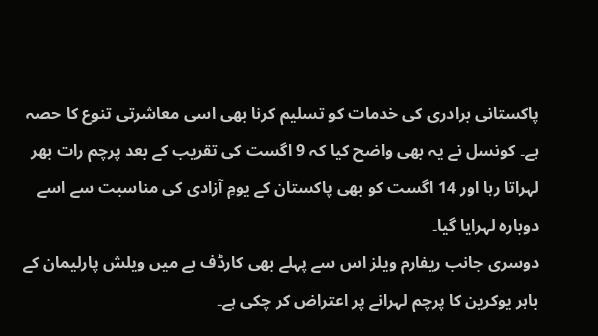پاکستانی برادری کی خدمات کو تسلیم کرنا بھی اسی معاشرتی تنوع کا حصہ ہے۔ کونسل نے یہ بھی واضح کیا کہ 9 اگست کی تقریب کے بعد پرچم رات بھر لہراتا رہا اور 14 اگست کو بھی پاکستان کے یومِ آزادی کی مناسبت سے اسے دوبارہ لہرایا گیا۔
دوسری جانب ریفارم ویلز اس سے پہلے بھی کارڈف بے میں ویلش پارلیمان کے باہر یوکرین کا پرچم لہرانے پر اعتراض کر چکی ہے۔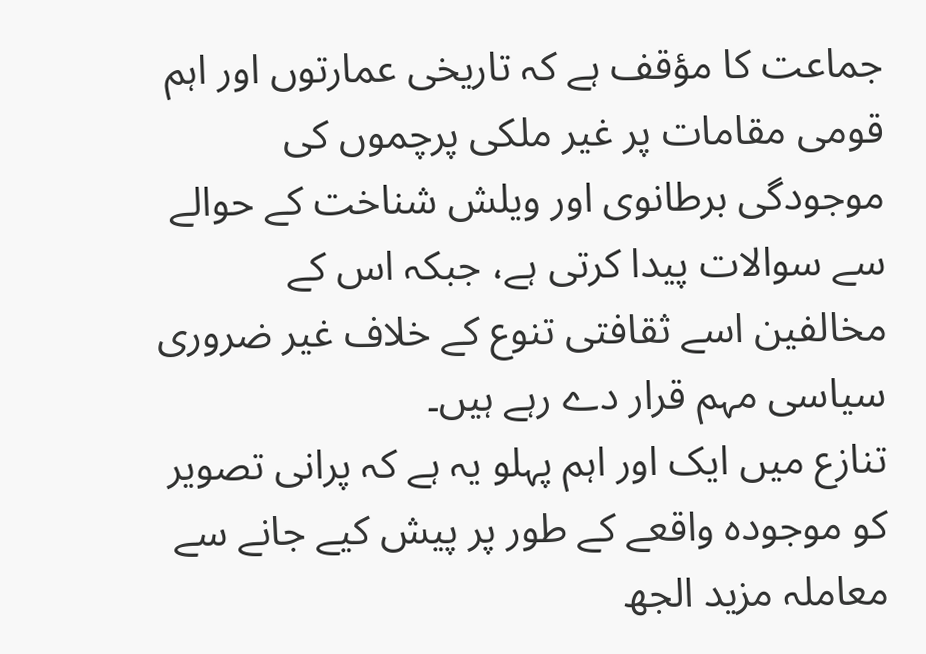جماعت کا مؤقف ہے کہ تاریخی عمارتوں اور اہم قومی مقامات پر غیر ملکی پرچموں کی موجودگی برطانوی اور ویلش شناخت کے حوالے سے سوالات پیدا کرتی ہے، جبکہ اس کے مخالفین اسے ثقافتی تنوع کے خلاف غیر ضروری سیاسی مہم قرار دے رہے ہیں۔
تنازع میں ایک اور اہم پہلو یہ ہے کہ پرانی تصویر کو موجودہ واقعے کے طور پر پیش کیے جانے سے معاملہ مزید الجھ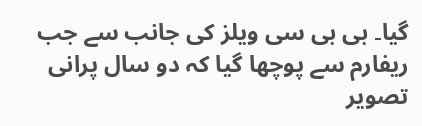گیا۔ بی بی سی ویلز کی جانب سے جب ریفارم سے پوچھا گیا کہ دو سال پرانی تصویر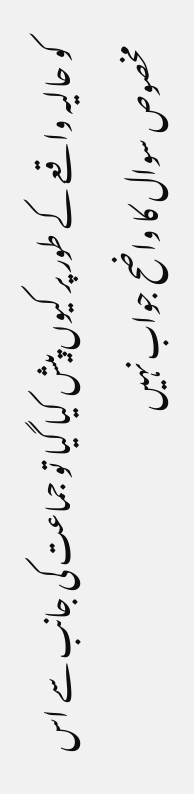کو حالیہ واقعے کے طور پر کیوں پیش کیا گیا تو جماعت کی جانب سے اس مخصوص سوال کا واضح جواب نہیں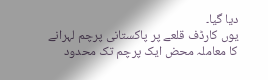دیا گیا۔
یوں کارڈف قلعے پر پاکستانی پرچم لہرانے کا معاملہ محض ایک پرچم تک محدود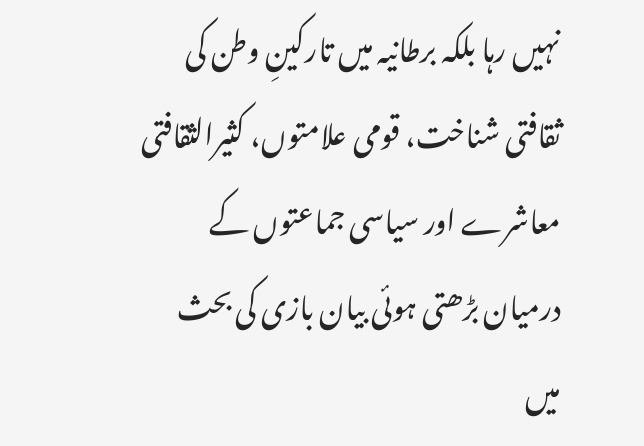نہیں رہا بلکہ برطانیہ میں تارکینِ وطن کی ثقافتی شناخت، قومی علامتوں، کثیرالثقافتی معاشرے اور سیاسی جماعتوں کے درمیان بڑھتی ہوئی بیان بازی کی بحث میں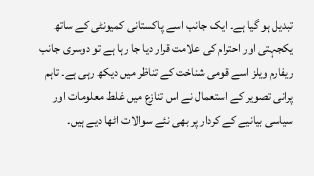تبدیل ہو گیا ہے۔ ایک جانب اسے پاکستانی کمیونٹی کے ساتھ یکجہتی اور احترام کی علامت قرار دیا جا رہا ہے تو دوسری جانب ریفارم ویلز اسے قومی شناخت کے تناظر میں دیکھ رہی ہے۔ تاہم پرانی تصویر کے استعمال نے اس تنازع میں غلط معلومات اور سیاسی بیانیے کے کردار پر بھی نئے سوالات اٹھا دیے ہیں۔